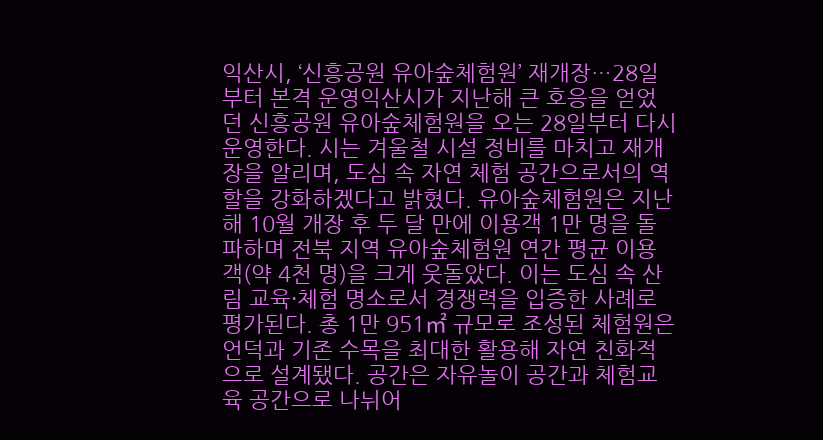익산시, ‘신흥공원 유아숲체험원’ 재개장…28일부터 본격 운영익산시가 지난해 큰 호응을 얻었던 신흥공원 유아숲체험원을 오는 28일부터 다시 운영한다. 시는 겨울철 시설 정비를 마치고 재개장을 알리며, 도심 속 자연 체험 공간으로서의 역할을 강화하겠다고 밝혔다. 유아숲체험원은 지난해 10월 개장 후 두 달 만에 이용객 1만 명을 돌파하며 전북 지역 유아숲체험원 연간 평균 이용객(약 4천 명)을 크게 웃돌았다. 이는 도심 속 산림 교육·체험 명소로서 경쟁력을 입증한 사례로 평가된다. 총 1만 951㎡ 규모로 조성된 체험원은 언덕과 기존 수목을 최대한 활용해 자연 친화적으로 설계됐다. 공간은 자유놀이 공간과 체험교육 공간으로 나뉘어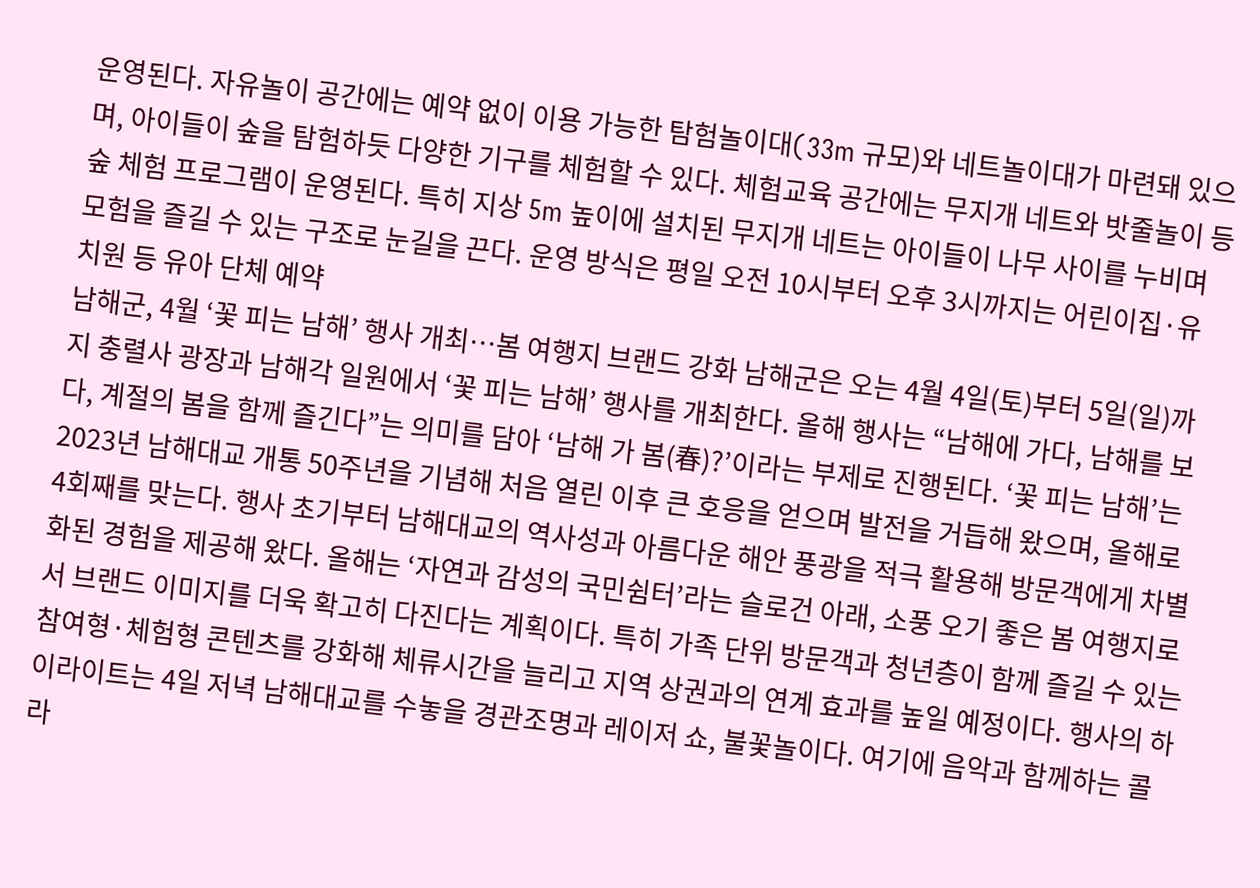운영된다. 자유놀이 공간에는 예약 없이 이용 가능한 탐험놀이대(33m 규모)와 네트놀이대가 마련돼 있으며, 아이들이 숲을 탐험하듯 다양한 기구를 체험할 수 있다. 체험교육 공간에는 무지개 네트와 밧줄놀이 등 숲 체험 프로그램이 운영된다. 특히 지상 5m 높이에 설치된 무지개 네트는 아이들이 나무 사이를 누비며 모험을 즐길 수 있는 구조로 눈길을 끈다. 운영 방식은 평일 오전 10시부터 오후 3시까지는 어린이집·유치원 등 유아 단체 예약
남해군, 4월 ‘꽃 피는 남해’ 행사 개최…봄 여행지 브랜드 강화 남해군은 오는 4월 4일(토)부터 5일(일)까지 충렬사 광장과 남해각 일원에서 ‘꽃 피는 남해’ 행사를 개최한다. 올해 행사는 “남해에 가다, 남해를 보다, 계절의 봄을 함께 즐긴다”는 의미를 담아 ‘남해 가 봄(春)?’이라는 부제로 진행된다. ‘꽃 피는 남해’는 2023년 남해대교 개통 50주년을 기념해 처음 열린 이후 큰 호응을 얻으며 발전을 거듭해 왔으며, 올해로 4회째를 맞는다. 행사 초기부터 남해대교의 역사성과 아름다운 해안 풍광을 적극 활용해 방문객에게 차별화된 경험을 제공해 왔다. 올해는 ‘자연과 감성의 국민쉼터’라는 슬로건 아래, 소풍 오기 좋은 봄 여행지로서 브랜드 이미지를 더욱 확고히 다진다는 계획이다. 특히 가족 단위 방문객과 청년층이 함께 즐길 수 있는 참여형·체험형 콘텐츠를 강화해 체류시간을 늘리고 지역 상권과의 연계 효과를 높일 예정이다. 행사의 하이라이트는 4일 저녁 남해대교를 수놓을 경관조명과 레이저 쇼, 불꽃놀이다. 여기에 음악과 함께하는 콜라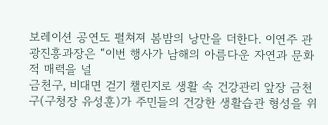보레이션 공연도 펼쳐져 봄밤의 낭만을 더한다. 이연주 관광진흥과장은 “이번 행사가 남해의 아름다운 자연과 문화적 매력을 널
금천구, 비대면 걷기 챌린지로 생활 속 건강관리 앞장 금천구(구청장 유성훈)가 주민들의 건강한 생활습관 형성을 위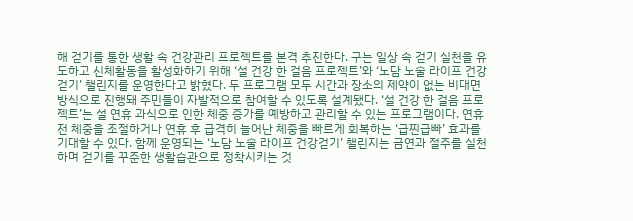해 걷기를 통한 생활 속 건강관리 프로젝트를 본격 추진한다. 구는 일상 속 걷기 실천을 유도하고 신체활동을 활성화하기 위해 ‘설 건강 한 걸음 프로젝트’와 ‘노담 노술 라이프 건강걷기’ 챌린지를 운영한다고 밝혔다. 두 프로그램 모두 시간과 장소의 제약이 없는 비대면 방식으로 진행돼 주민들이 자발적으로 참여할 수 있도록 설계됐다. ‘설 건강 한 걸음 프로젝트’는 설 연휴 과식으로 인한 체중 증가를 예방하고 관리할 수 있는 프로그램이다. 연휴 전 체중을 조절하거나 연휴 후 급격히 늘어난 체중을 빠르게 회복하는 ‘급찐급빠’ 효과를 기대할 수 있다. 함께 운영되는 ‘노담 노술 라이프 건강걷기’ 챌린지는 금연과 절주를 실천하며 걷기를 꾸준한 생활습관으로 정착시키는 것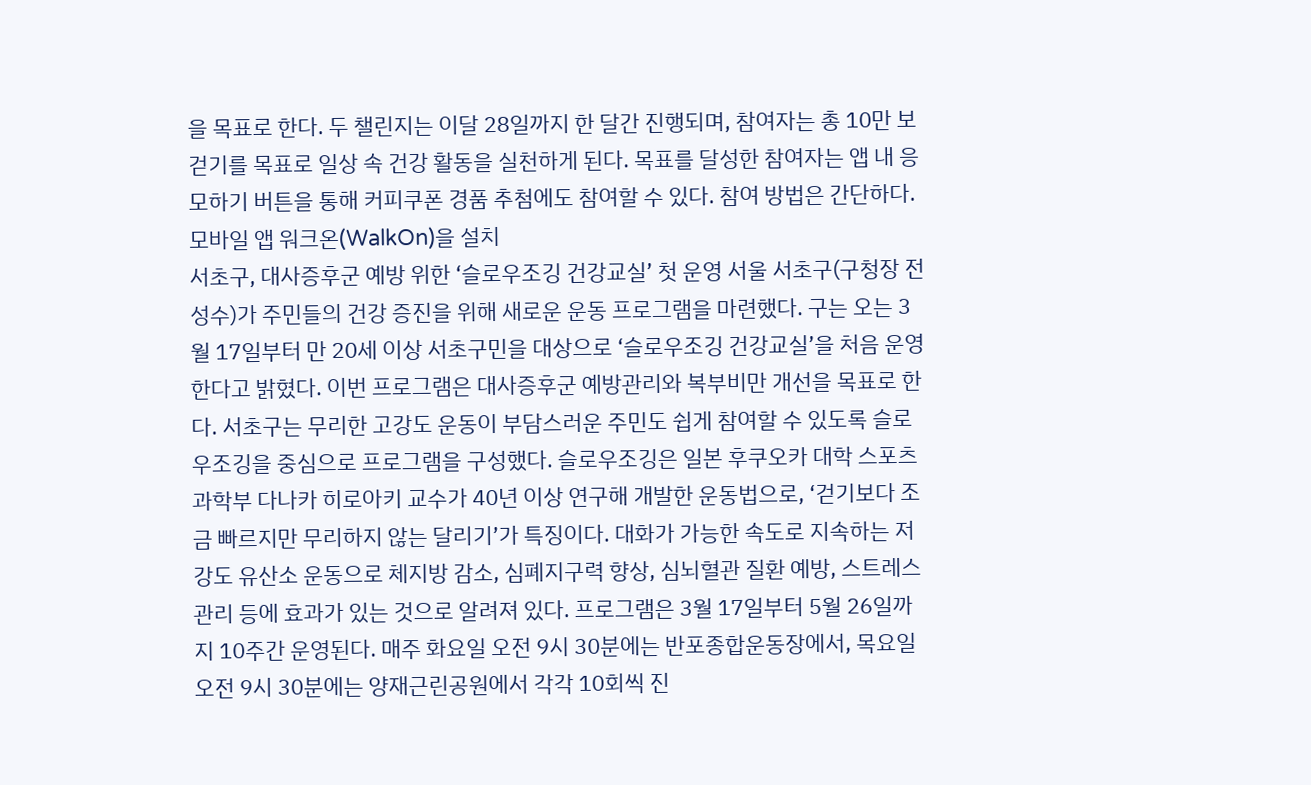을 목표로 한다. 두 챌린지는 이달 28일까지 한 달간 진행되며, 참여자는 총 10만 보 걷기를 목표로 일상 속 건강 활동을 실천하게 된다. 목표를 달성한 참여자는 앱 내 응모하기 버튼을 통해 커피쿠폰 경품 추첨에도 참여할 수 있다. 참여 방법은 간단하다. 모바일 앱 워크온(WalkOn)을 설치
서초구, 대사증후군 예방 위한 ‘슬로우조깅 건강교실’ 첫 운영 서울 서초구(구청장 전성수)가 주민들의 건강 증진을 위해 새로운 운동 프로그램을 마련했다. 구는 오는 3월 17일부터 만 20세 이상 서초구민을 대상으로 ‘슬로우조깅 건강교실’을 처음 운영한다고 밝혔다. 이번 프로그램은 대사증후군 예방관리와 복부비만 개선을 목표로 한다. 서초구는 무리한 고강도 운동이 부담스러운 주민도 쉽게 참여할 수 있도록 슬로우조깅을 중심으로 프로그램을 구성했다. 슬로우조깅은 일본 후쿠오카 대학 스포츠과학부 다나카 히로아키 교수가 40년 이상 연구해 개발한 운동법으로, ‘걷기보다 조금 빠르지만 무리하지 않는 달리기’가 특징이다. 대화가 가능한 속도로 지속하는 저강도 유산소 운동으로 체지방 감소, 심폐지구력 향상, 심뇌혈관 질환 예방, 스트레스 관리 등에 효과가 있는 것으로 알려져 있다. 프로그램은 3월 17일부터 5월 26일까지 10주간 운영된다. 매주 화요일 오전 9시 30분에는 반포종합운동장에서, 목요일 오전 9시 30분에는 양재근린공원에서 각각 10회씩 진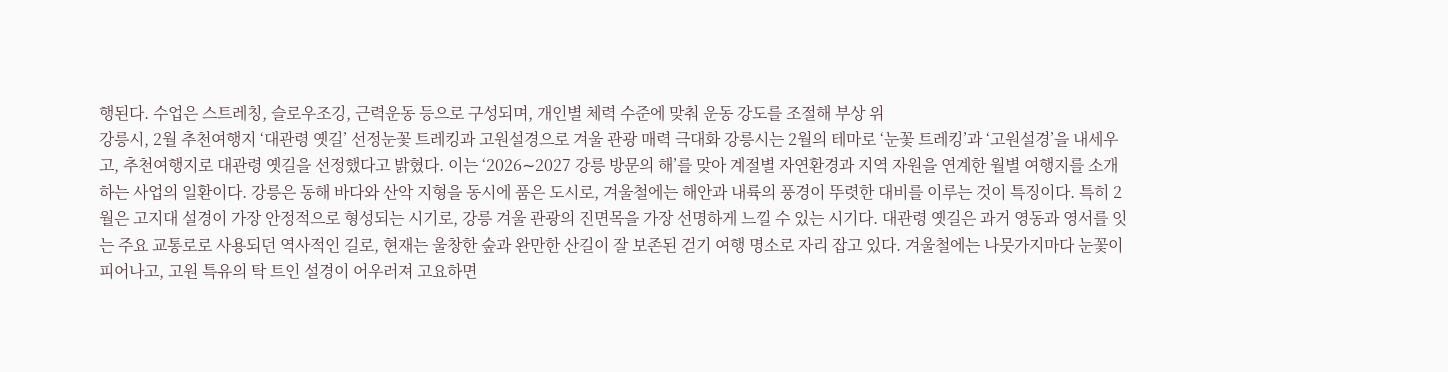행된다. 수업은 스트레칭, 슬로우조깅, 근력운동 등으로 구성되며, 개인별 체력 수준에 맞춰 운동 강도를 조절해 부상 위
강릉시, 2월 추천여행지 ‘대관령 옛길’ 선정눈꽃 트레킹과 고원설경으로 겨울 관광 매력 극대화 강릉시는 2월의 테마로 ‘눈꽃 트레킹’과 ‘고원설경’을 내세우고, 추천여행지로 대관령 옛길을 선정했다고 밝혔다. 이는 ‘2026∼2027 강릉 방문의 해’를 맞아 계절별 자연환경과 지역 자원을 연계한 월별 여행지를 소개하는 사업의 일환이다. 강릉은 동해 바다와 산악 지형을 동시에 품은 도시로, 겨울철에는 해안과 내륙의 풍경이 뚜렷한 대비를 이루는 것이 특징이다. 특히 2월은 고지대 설경이 가장 안정적으로 형성되는 시기로, 강릉 겨울 관광의 진면목을 가장 선명하게 느낄 수 있는 시기다. 대관령 옛길은 과거 영동과 영서를 잇는 주요 교통로로 사용되던 역사적인 길로, 현재는 울창한 숲과 완만한 산길이 잘 보존된 걷기 여행 명소로 자리 잡고 있다. 겨울철에는 나뭇가지마다 눈꽃이 피어나고, 고원 특유의 탁 트인 설경이 어우러져 고요하면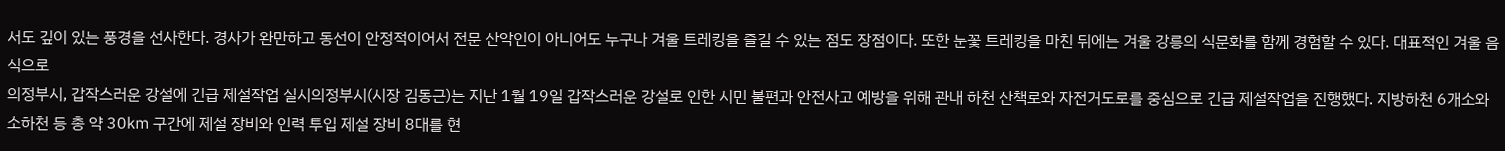서도 깊이 있는 풍경을 선사한다. 경사가 완만하고 동선이 안정적이어서 전문 산악인이 아니어도 누구나 겨울 트레킹을 즐길 수 있는 점도 장점이다. 또한 눈꽃 트레킹을 마친 뒤에는 겨울 강릉의 식문화를 함께 경험할 수 있다. 대표적인 겨울 음식으로
의정부시, 갑작스러운 강설에 긴급 제설작업 실시의정부시(시장 김동근)는 지난 1월 19일 갑작스러운 강설로 인한 시민 불편과 안전사고 예방을 위해 관내 하천 산책로와 자전거도로를 중심으로 긴급 제설작업을 진행했다. 지방하천 6개소와 소하천 등 총 약 30㎞ 구간에 제설 장비와 인력 투입 제설 장비 8대를 현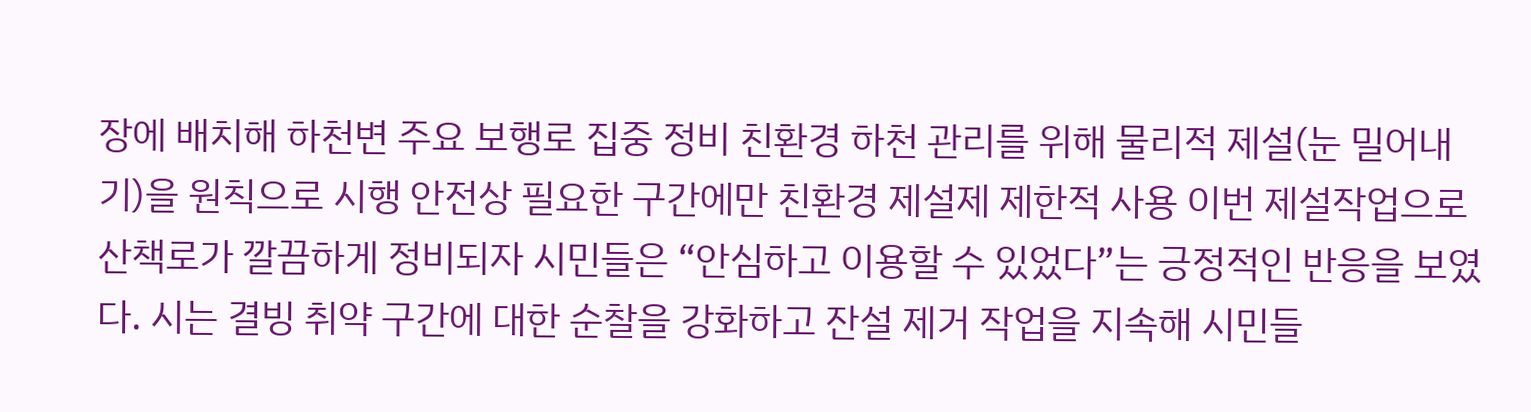장에 배치해 하천변 주요 보행로 집중 정비 친환경 하천 관리를 위해 물리적 제설(눈 밀어내기)을 원칙으로 시행 안전상 필요한 구간에만 친환경 제설제 제한적 사용 이번 제설작업으로 산책로가 깔끔하게 정비되자 시민들은 “안심하고 이용할 수 있었다”는 긍정적인 반응을 보였다. 시는 결빙 취약 구간에 대한 순찰을 강화하고 잔설 제거 작업을 지속해 시민들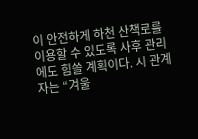이 안전하게 하천 산책로를 이용할 수 있도록 사후 관리에도 힘쓸 계획이다. 시 관계자는 “겨울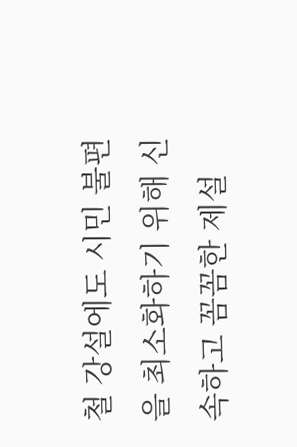철 강설에도 시민 불편을 최소화하기 위해 신속하고 꼼꼼한 제설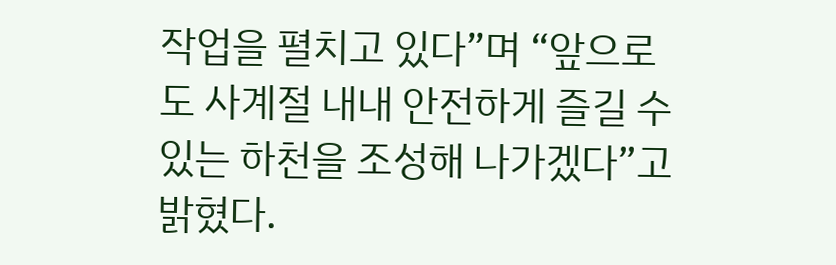작업을 펼치고 있다”며 “앞으로도 사계절 내내 안전하게 즐길 수 있는 하천을 조성해 나가겠다”고 밝혔다.